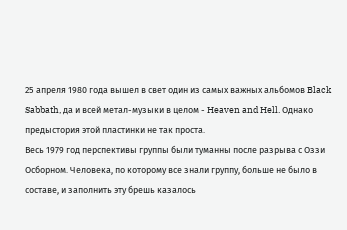25 апреля 1980 года вышел в свет один из самых важных альбомов Black Sabbath, да и всей метал-музыки в целом - Heaven and Hell. Однако предыстория этой пластинки не так проста.
Весь 1979 год перспективы группы были туманны после разрыва с Оззи Осборном. Человека, по которому все знали группу, больше не было в составе, и заполнить эту брешь казалось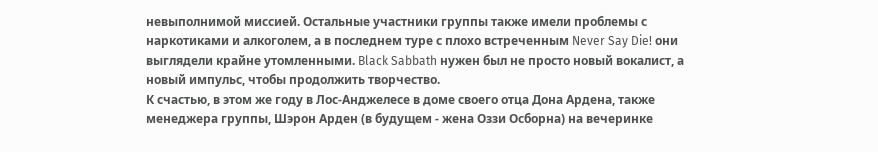невыполнимой миссией. Остальные участники группы также имели проблемы с наркотиками и алкоголем, а в последнем туре с плохо встреченным Never Say Die! они выглядели крайне утомленными. Black Sabbath нужен был не просто новый вокалист, а новый импульс, чтобы продолжить творчество.
К счастью, в этом же году в Лос-Анджелесе в доме своего отца Дона Ардена, также менеджера группы, Шэрон Арден (в будущем - жена Оззи Осборна) на вечеринке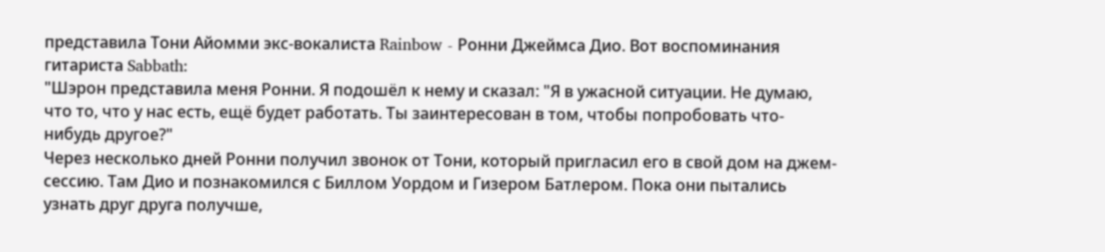представила Тони Айомми экс-вокалиста Rainbow - Ронни Джеймса Дио. Вот воспоминания гитариста Sabbath:
"Шэрон представила меня Ронни. Я подошёл к нему и сказал: "Я в ужасной ситуации. Не думаю, что то, что у нас есть, ещё будет работать. Ты заинтересован в том, чтобы попробовать что-нибудь другое?"
Через несколько дней Ронни получил звонок от Тони, который пригласил его в свой дом на джем-сессию. Там Дио и познакомился с Биллом Уордом и Гизером Батлером. Пока они пытались узнать друг друга получше,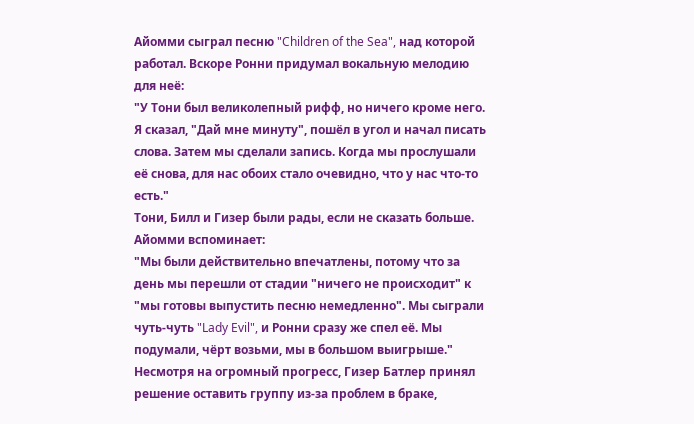Айомми сыграл песню "Children of the Sea", над которой работал. Вскоре Ронни придумал вокальную мелодию для неё:
"У Тони был великолепный рифф, но ничего кроме него. Я сказал, "Дай мне минуту", пошёл в угол и начал писать слова. Затем мы сделали запись. Когда мы прослушали её снова, для нас обоих стало очевидно, что у нас что-то есть."
Тони, Билл и Гизер были рады, если не сказать больше. Айомми вспоминает:
"Мы были действительно впечатлены, потому что за день мы перешли от стадии "ничего не происходит" к "мы готовы выпустить песню немедленно". Мы сыграли чуть-чуть "Lady Evil", и Ронни сразу же спел её. Мы подумали, чёрт возьми, мы в большом выигрыше."
Несмотря на огромный прогресс, Гизер Батлер принял решение оставить группу из-за проблем в браке,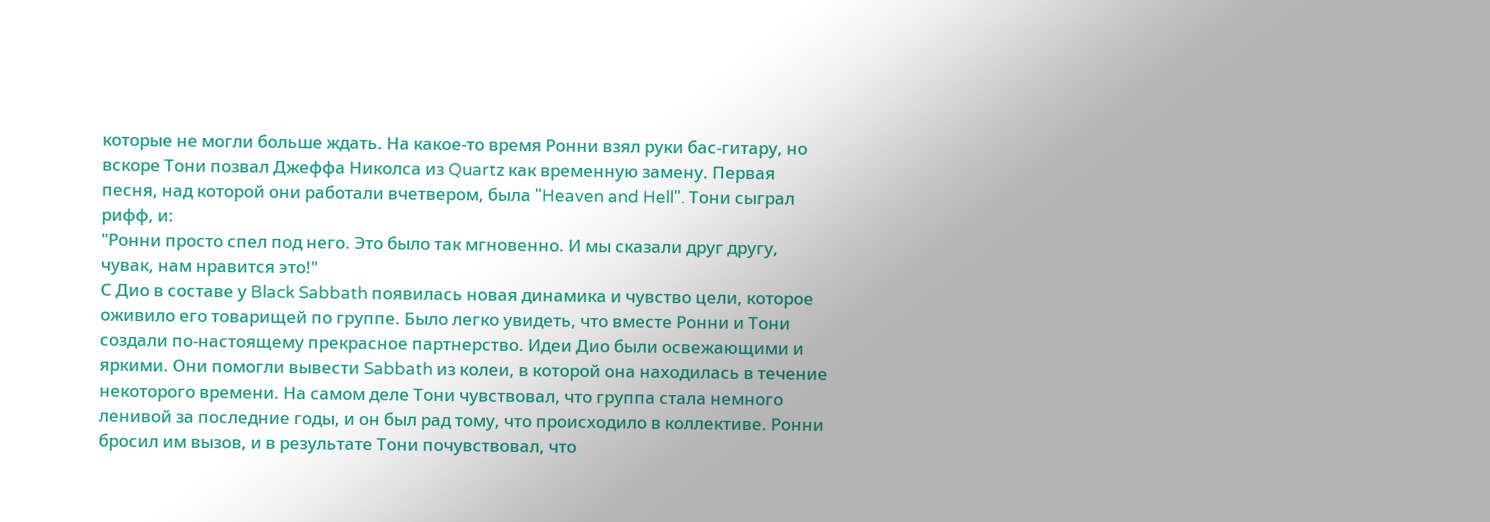которые не могли больше ждать. На какое-то время Ронни взял руки бас-гитару, но вскоре Тони позвал Джеффа Николса из Quartz как временную замену. Первая песня, над которой они работали вчетвером, была "Heaven and Hell". Тони сыграл рифф, и:
"Ронни просто спел под него. Это было так мгновенно. И мы сказали друг другу, чувак, нам нравится это!"
С Дио в составе у Black Sabbath появилась новая динамика и чувство цели, которое оживило его товарищей по группе. Было легко увидеть, что вместе Ронни и Тони создали по-настоящему прекрасное партнерство. Идеи Дио были освежающими и яркими. Они помогли вывести Sabbath из колеи, в которой она находилась в течение некоторого времени. На самом деле Тони чувствовал, что группа стала немного ленивой за последние годы, и он был рад тому, что происходило в коллективе. Ронни бросил им вызов, и в результате Тони почувствовал, что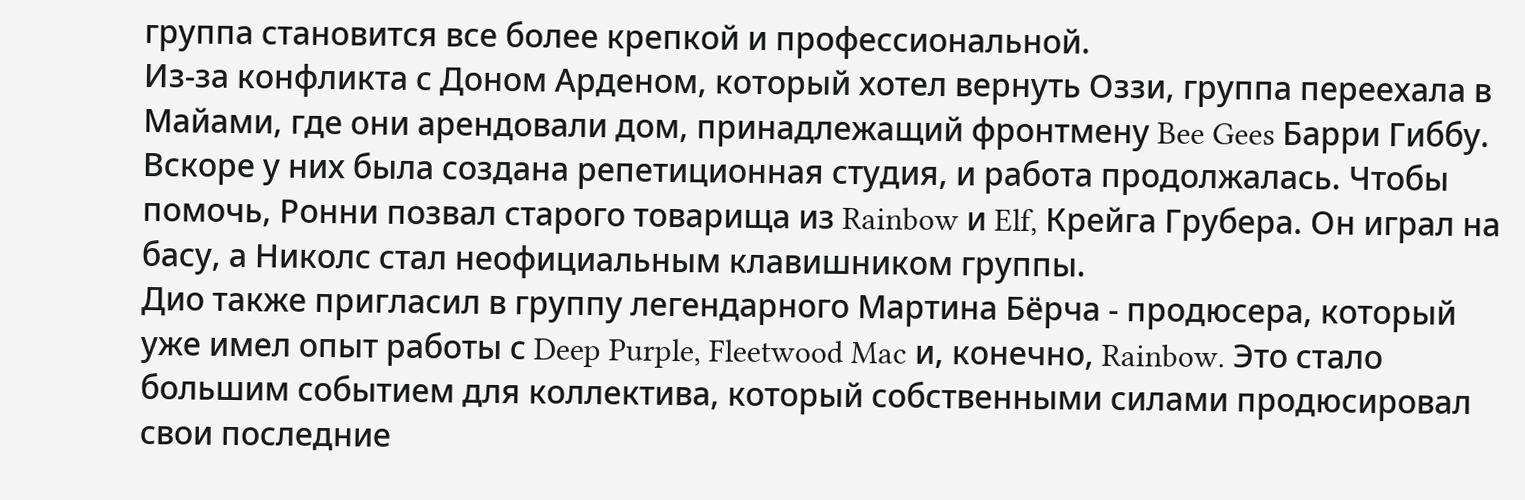группа становится все более крепкой и профессиональной.
Из-за конфликта с Доном Арденом, который хотел вернуть Оззи, группа переехала в Майами, где они арендовали дом, принадлежащий фронтмену Bee Gees Барри Гиббу. Вскоре у них была создана репетиционная студия, и работа продолжалась. Чтобы помочь, Ронни позвал старого товарища из Rainbow и Elf, Крейга Грубера. Он играл на басу, а Николс стал неофициальным клавишником группы.
Дио также пригласил в группу легендарного Мартина Бёрча - продюсера, который уже имел опыт работы с Deep Purple, Fleetwood Mac и, конечно, Rainbow. Это стало большим событием для коллектива, который собственными силами продюсировал свои последние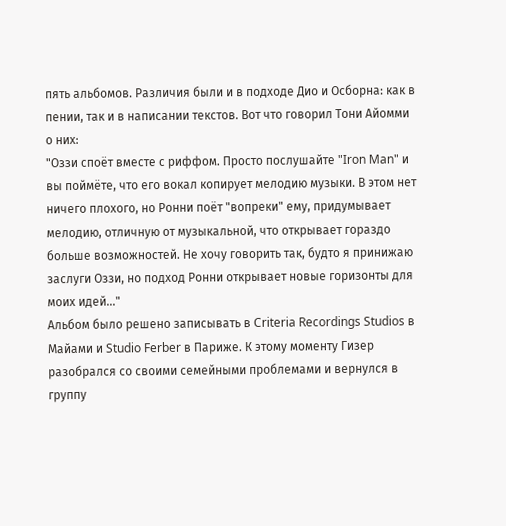пять альбомов. Различия были и в подходе Дио и Осборна: как в пении, так и в написании текстов. Вот что говорил Тони Айомми о них:
"Оззи споёт вместе с риффом. Просто послушайте "Iron Man" и вы поймёте, что его вокал копирует мелодию музыки. В этом нет ничего плохого, но Ронни поёт "вопреки" ему, придумывает мелодию, отличную от музыкальной, что открывает гораздо больше возможностей. Не хочу говорить так, будто я принижаю заслуги Оззи, но подход Ронни открывает новые горизонты для моих идей..."
Альбом было решено записывать в Criteria Recordings Studios в Майами и Studio Ferber в Париже. К этому моменту Гизер разобрался со своими семейными проблемами и вернулся в группу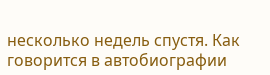несколько недель спустя. Как говорится в автобиографии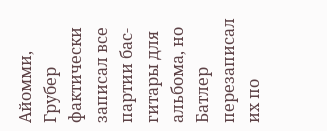Айомми, Грубер фактически записал все партии бас-гитары для альбома, но Батлер перезаписал их по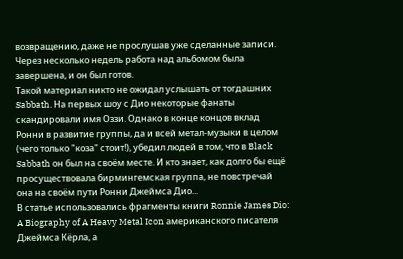возвращению, даже не прослушав уже сделанные записи. Через несколько недель работа над альбомом была завершена, и он был готов.
Такой материал никто не ожидал услышать от тогдашних Sabbath. На первых шоу с Дио некоторые фанаты скандировали имя Оззи. Однако в конце концов вклад Ронни в развитие группы, да и всей метал-музыки в целом (чего только "коза" стоит!), убедил людей в том, что в Black Sabbath он был на своём месте. И кто знает, как долго бы ещё просуществовала бирмингемская группа, не повстречай она на своём пути Ронни Джеймса Дио...
В статье использовались фрагменты книги Ronnie James Dio: A Biography of A Heavy Metal Icon американского писателя Джеймса Кёрла, а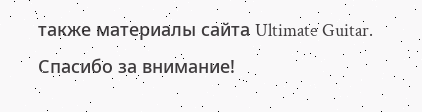также материалы сайта Ultimate Guitar.
Спасибо за внимание!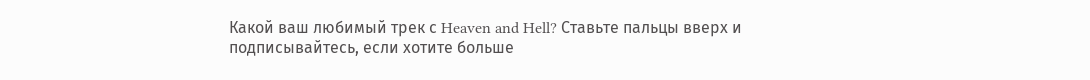Какой ваш любимый трек с Heaven and Hell? Ставьте пальцы вверх и подписывайтесь, если хотите больше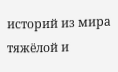историй из мира тяжёлой и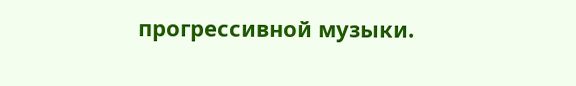прогрессивной музыки.